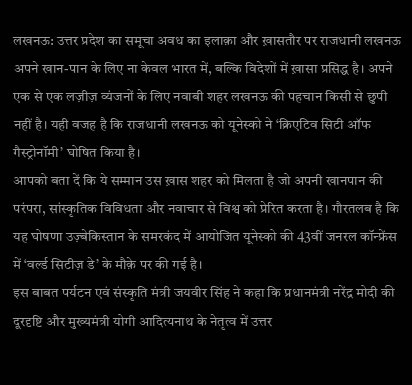लखनऊ: उत्तर प्रदेश का समूचा अवध का इलाक़ा और ख़ासतौर पर राजधानी लखनऊ अपने खान-पान के लिए ना केवल भारत में, बल्कि विदेशों में ख़ासा प्रसिद्ध है। अपने एक से एक लज़ीज़ व्यंजनों के लिए नवाबी शहर लखनऊ की पहचान किसी से छुपी नहीं है। यही वजह है कि राजधानी लखनऊ को यूनेस्को ने ‘क्रिएटिव सिटी ऑफ गैस्ट्रोनॉमी’ घोषित किया है।
आपको बता दें कि ये सम्मान उस ख़ास शहर को मिलता है जो अपनी खानपान की परंपरा, सांस्कृतिक विविधता और नवाचार से विश्व को प्रेरित करता है। गौरतलब है कि यह घोषणा उज़्बेकिस्तान के समरकंद में आयोजित यूनेस्को की 43वीं जनरल कॉन्फ्रेंस में ‘वर्ल्ड सिटीज़ डे’ के मौक़े पर की गई है।
इस बाबत पर्यटन एवं संस्कृति मंत्री जयवीर सिंह ने कहा कि प्रधानमंत्री नरेंद्र मोदी की दूरदृष्टि और मुख्यमंत्री योगी आदित्यनाथ के नेतृत्व में उत्तर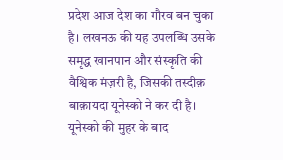प्रदेश आज देश का गौरव बन चुका है। लखनऊ की यह उपलब्धि उसके समृद्ध खानपान और संस्कृति की वैश्विक मंज़री है, जिसकी तस्दीक़ बाक़ायदा यूनेस्को ने कर दी है। यूनेस्को की मुहर के बाद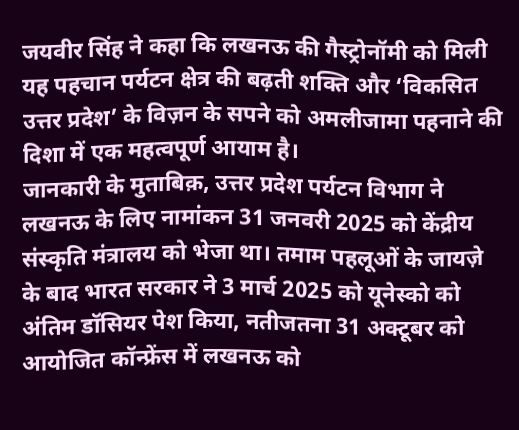जयवीर सिंह ने कहा कि लखनऊ की गैस्ट्रोनॉमी को मिली यह पहचान पर्यटन क्षेत्र की बढ़ती शक्ति और ‘विकसित उत्तर प्रदेश’ के विज़न के सपने को अमलीजामा पहनाने की दिशा में एक महत्वपूर्ण आयाम है।
जानकारी के मुताबिक़, उत्तर प्रदेश पर्यटन विभाग ने लखनऊ के लिए नामांकन 31 जनवरी 2025 को केंद्रीय संस्कृति मंत्रालय को भेजा था। तमाम पहलूओं के जायज़े के बाद भारत सरकार ने 3 मार्च 2025 को यूनेस्को को अंतिम डॉसियर पेश किया, नतीजतना 31 अक्टूबर को आयोजित कॉन्फ्रेंस में लखनऊ को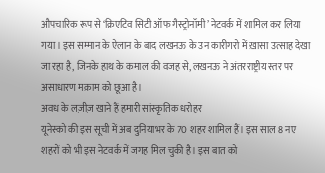औपचारिक रूप से ‘क्रिएटिव सिटी ऑफ गैस्ट्रोनॉमी’ नेटवर्क में शामिल कर लिया गया। इस सम्मान के ऐलान के बाद लखनऊ के उन कारीगरो में ख़ासा उत्साह देखा जा रहा है, जिनके हाथ के कमाल की वजह से, लखनऊ ने अंतरराष्ट्रीय स्तर पर असाधारण मक़ाम को छूआ है।
अवध के लज़ीज़ खाने हैं हमारी सांस्कृतिक धरोहर
यूनेस्को की इस सूची में अब दुनियाभर के 70 शहर शामिल हैं। इस साल 8 नए शहरों को भी इस नेटवर्क में जगह मिल चुकी है। इस बात को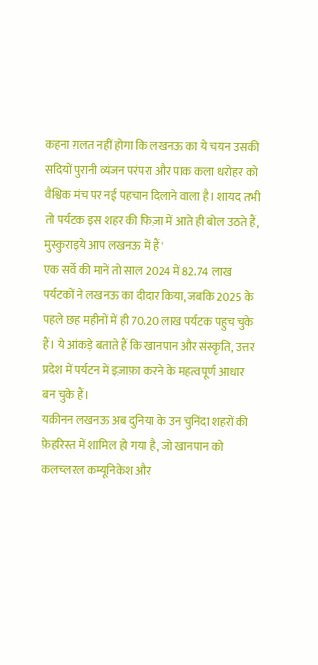कहना ग़लत नहीं होगा कि लखनऊ का ये चयन उसकी सदियों पुरानी व्यंजन परंपरा और पाक कला धरोहर को वैश्विक मंच पर नई पहचान दिलाने वाला है। शायद तभी तो पर्यटक इस शहर की फिज़ा में आते ही बोल उठते हैं, मुस्कुराइये आप लखनऊ में हैं'
एक सर्वे की मानें तो साल 2024 में 82.74 लाख पर्यटकों ने लखनऊ का दीदार किया, जबकि 2025 के पहले छह महीनों में ही 70.20 लाख पर्यटक पहुच चुके हैं। ये आंकड़े बताते हैं कि खानपान और संस्कृति, उत्तर प्रदेश में पर्यटन में इज़ाफ़ा करने के महत्वपूर्ण आधार बन चुके हैं।
यक़ीनन लखनऊ अब दुनिया के उन चुनिंदा शहरों की फ़ेहरिस्त में शामिल हो गया है, जो खानपान को कलच्लरल कम्यूनिकेश और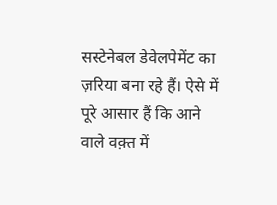सस्टेनेबल डेवेलपेमेंट का ज़रिया बना रहे हैं। ऐसे में पूरे आसार हैं कि आने वाले वक़्त में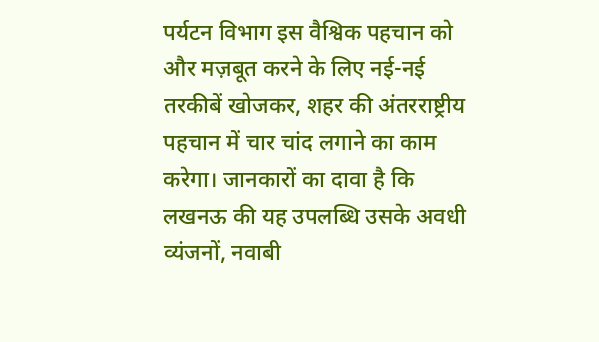पर्यटन विभाग इस वैश्विक पहचान को और मज़बूत करने के लिए नई-नई तरकीबें खोजकर, शहर की अंतरराष्ट्रीय पहचान में चार चांद लगाने का काम करेगा। जानकारों का दावा है कि लखनऊ की यह उपलब्धि उसके अवधी व्यंजनों, नवाबी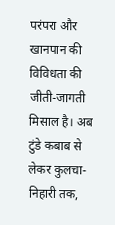परंपरा और खानपान की विविधता की जीती-जागती मिसाल है। अब टुंडे कबाब से लेकर कुलचा-निहारी तक,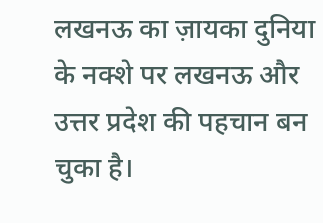लखनऊ का ज़ायका दुनिया के नक्शे पर लखनऊ और उत्तर प्रदेश की पहचान बन चुका है।